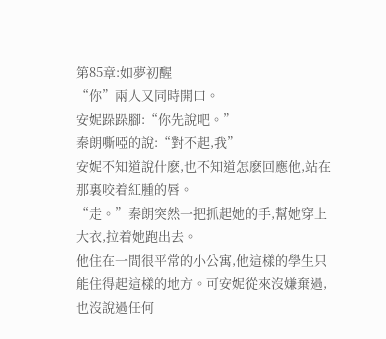第85章:如夢初醒
“你”兩人又同時開口。
安妮跺跺腳:“你先說吧。”
秦朗嘶啞的說:“對不起,我”
安妮不知道說什麽,也不知道怎麽回應他,站在那裏咬着紅腫的唇。
“走。”秦朗突然一把抓起她的手,幫她穿上大衣,拉着她跑出去。
他住在一間很平常的小公寓,他這樣的學生只能住得起這樣的地方。可安妮從來沒嫌棄過,也沒說過任何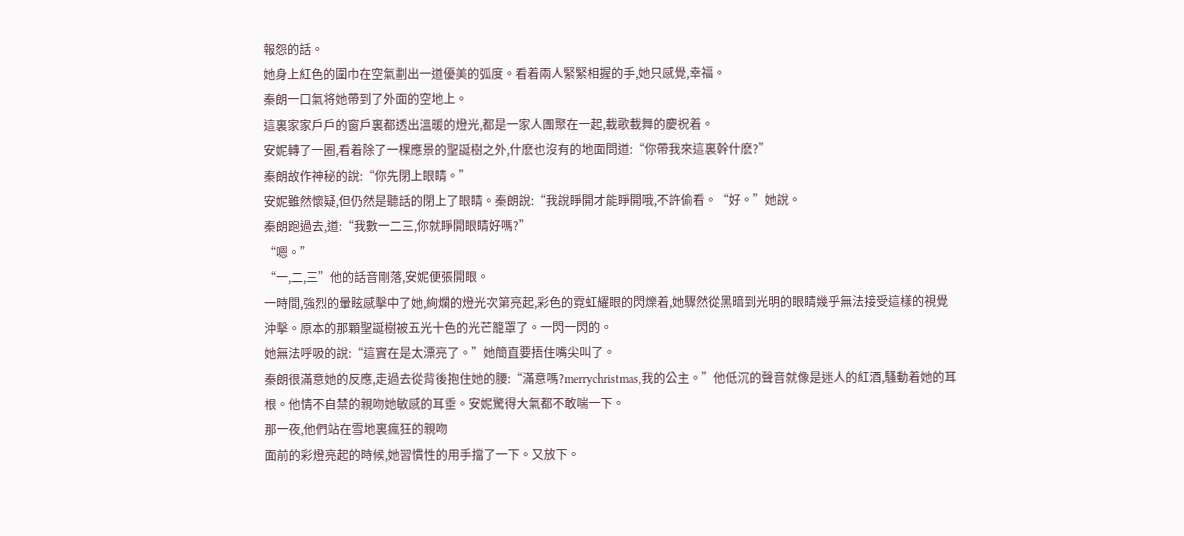報怨的話。
她身上紅色的圍巾在空氣劃出一道優美的弧度。看着兩人緊緊相握的手,她只感覺,幸福。
秦朗一口氣将她帶到了外面的空地上。
這裏家家戶戶的窗戶裏都透出溫暖的燈光,都是一家人團聚在一起,載歌載舞的慶祝着。
安妮轉了一圈,看着除了一棵應景的聖誕樹之外,什麽也沒有的地面問道:“你帶我來這裏幹什麽?”
秦朗故作神秘的說:“你先閉上眼睛。”
安妮雖然懷疑,但仍然是聽話的閉上了眼睛。秦朗說:“我說睜開才能睜開哦,不許偷看。“好。”她說。
秦朗跑過去,道:“我數一二三,你就睜開眼睛好嗎?”
“嗯。”
“一,二,三”他的話音剛落,安妮便張開眼。
一時間,強烈的暈眩感擊中了她,絢爛的燈光次第亮起,彩色的霓虹耀眼的閃爍着,她驟然從黑暗到光明的眼睛幾乎無法接受這樣的視覺沖擊。原本的那顆聖誕樹被五光十色的光芒籠罩了。一閃一閃的。
她無法呼吸的說:“這實在是太漂亮了。”她簡直要捂住嘴尖叫了。
秦朗很滿意她的反應,走過去從背後抱住她的腰:“滿意嗎?merrychristmas,我的公主。”他低沉的聲音就像是迷人的紅酒,騷動着她的耳根。他情不自禁的親吻她敏感的耳垂。安妮驚得大氣都不敢喘一下。
那一夜,他們站在雪地裏瘋狂的親吻
面前的彩燈亮起的時候,她習慣性的用手擋了一下。又放下。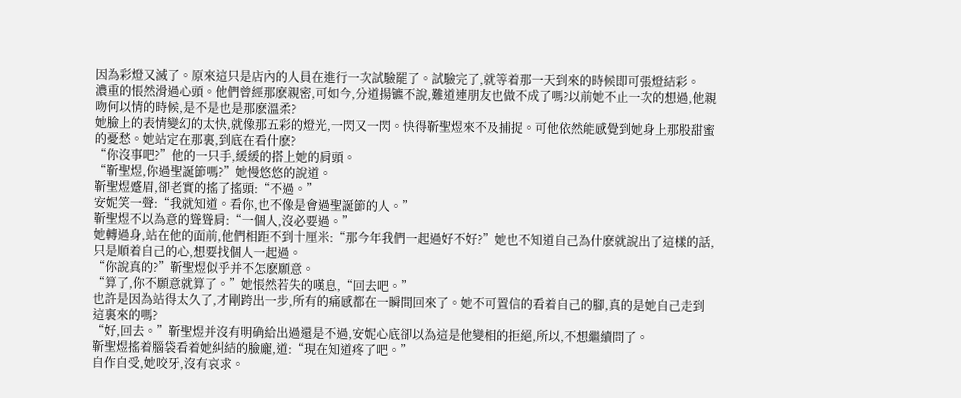因為彩燈又滅了。原來這只是店內的人員在進行一次試驗罷了。試驗完了,就等着那一天到來的時候即可張燈結彩。
濃重的悵然滑過心頭。他們曾經那麽親密,可如今,分道揚镳不說,難道連朋友也做不成了嗎?以前她不止一次的想過,他親吻何以情的時候,是不是也是那麽溫柔?
她臉上的表情變幻的太快,就像那五彩的燈光,一閃又一閃。快得靳聖煜來不及捕捉。可他依然能感覺到她身上那股甜蜜的憂愁。她站定在那裏,到底在看什麽?
“你沒事吧?”他的一只手,緩緩的搭上她的肩頭。
“靳聖煜,你過聖誕節嗎?”她慢悠悠的說道。
靳聖煜蹙眉,卻老實的搖了搖頭:“不過。”
安妮笑一聲:“我就知道。看你,也不像是會過聖誕節的人。”
靳聖煜不以為意的聳聳肩:“一個人,沒必要過。”
她轉過身,站在他的面前,他們相距不到十厘米:“那今年我們一起過好不好?”她也不知道自己為什麽就說出了這樣的話,只是順着自己的心,想要找個人一起過。
“你說真的?”靳聖煜似乎并不怎麽願意。
“算了,你不願意就算了。”她悵然若失的嘆息,“回去吧。”
也許是因為站得太久了,才剛跨出一步,所有的痛感都在一瞬間回來了。她不可置信的看着自己的腳,真的是她自己走到這裏來的嗎?
“好,回去。”靳聖煜并沒有明确給出過還是不過,安妮心底卻以為這是他變相的拒絕,所以,不想繼續問了。
靳聖煜搖着腦袋看着她糾結的臉龐,道:“現在知道疼了吧。”
自作自受,她咬牙,沒有哀求。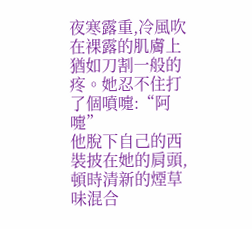夜寒露重,冷風吹在裸露的肌膚上猶如刀割一般的疼。她忍不住打了個噴嚏:“阿嚏”
他脫下自己的西裝披在她的肩頭,頓時清新的煙草味混合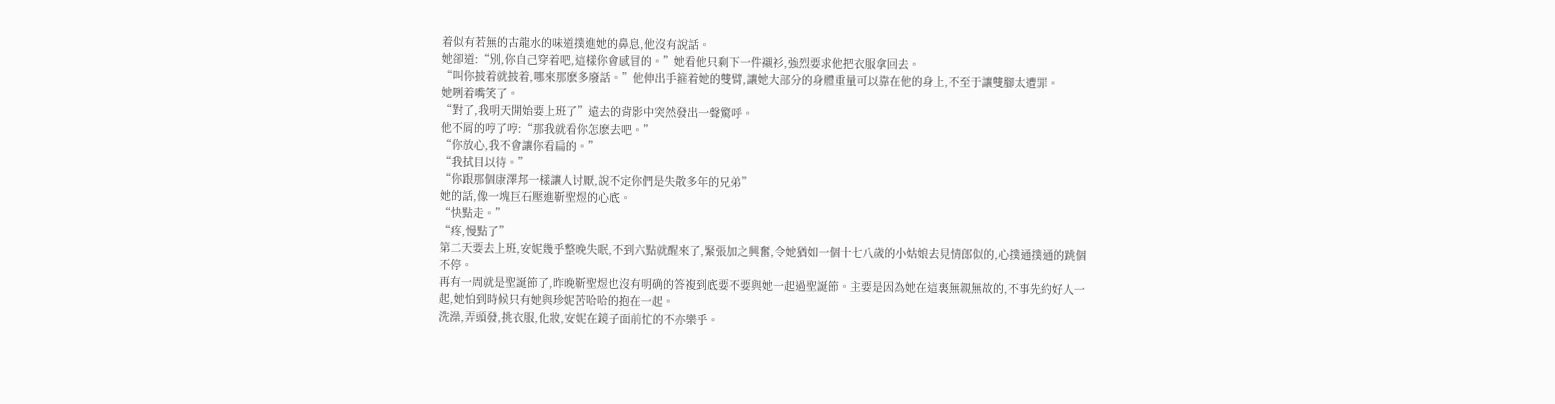着似有若無的古龍水的味道撲進她的鼻息,他沒有說話。
她卻道:“別,你自己穿着吧,這樣你會感冒的。”她看他只剩下一件襯衫,強烈要求他把衣服拿回去。
“叫你披着就披着,哪來那麽多廢話。”他伸出手箍着她的雙臂,讓她大部分的身體重量可以靠在他的身上,不至于讓雙腳太遭罪。
她咧着嘴笑了。
“對了,我明天開始要上班了”遠去的背影中突然發出一聲驚呼。
他不屑的哼了哼:“那我就看你怎麽去吧。”
“你放心,我不會讓你看扁的。”
“我拭目以待。”
“你跟那個康澤邦一樣讓人讨厭,說不定你們是失散多年的兄弟”
她的話,像一塊巨石壓進靳聖煜的心底。
“快點走。”
“疼,慢點了”
第二天要去上班,安妮幾乎整晚失眠,不到六點就醒來了,緊張加之興奮,令她猶如一個十七八歲的小姑娘去見情郎似的,心撲通撲通的跳個不停。
再有一周就是聖誕節了,昨晚靳聖煜也沒有明确的答複到底要不要與她一起過聖誕節。主要是因為她在這裏無親無故的,不事先約好人一起,她怕到時候只有她與珍妮苦哈哈的抱在一起。
洗澡,弄頭發,挑衣服,化妝,安妮在鏡子面前忙的不亦樂乎。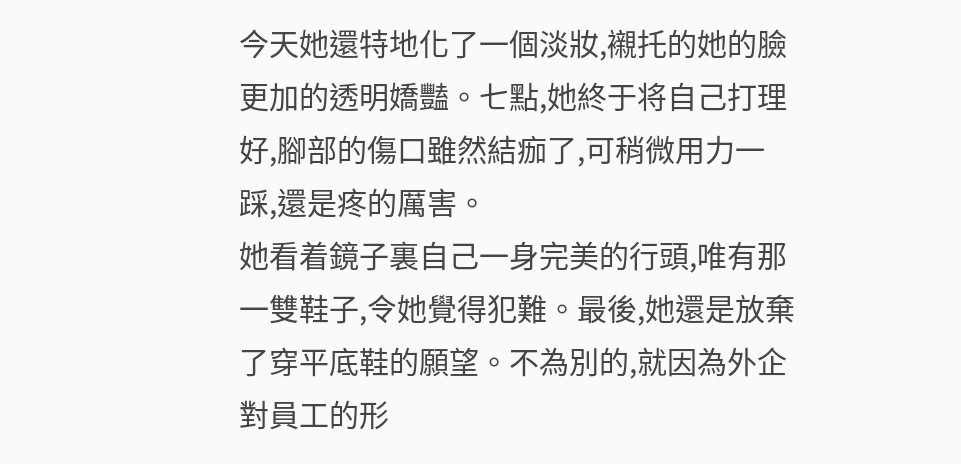今天她還特地化了一個淡妝,襯托的她的臉更加的透明嬌豔。七點,她終于将自己打理好,腳部的傷口雖然結痂了,可稍微用力一踩,還是疼的厲害。
她看着鏡子裏自己一身完美的行頭,唯有那一雙鞋子,令她覺得犯難。最後,她還是放棄了穿平底鞋的願望。不為別的,就因為外企對員工的形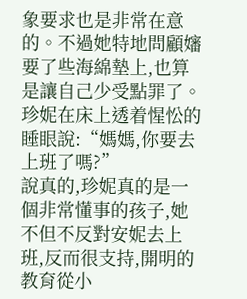象要求也是非常在意的。不過她特地問顧嬸要了些海綿墊上,也算是讓自己少受點罪了。
珍妮在床上透着惺忪的睡眼說:“媽媽,你要去上班了嗎?”
說真的,珍妮真的是一個非常懂事的孩子,她不但不反對安妮去上班,反而很支持,開明的教育從小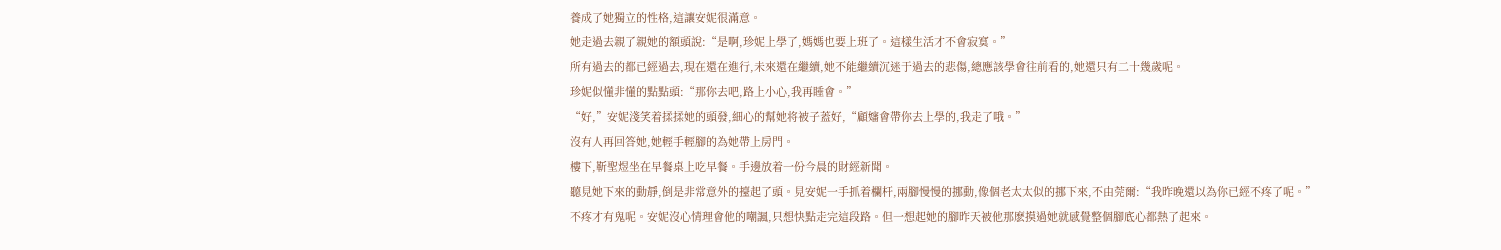養成了她獨立的性格,這讓安妮很滿意。
她走過去親了親她的額頭說:“是啊,珍妮上學了,媽媽也要上班了。這樣生活才不會寂寞。”
所有過去的都已經過去,現在還在進行,未來還在繼續,她不能繼續沉迷于過去的悲傷,總應該學會往前看的,她還只有二十幾歲呢。
珍妮似懂非懂的點點頭:“那你去吧,路上小心,我再睡會。”
“好,”安妮淺笑着揉揉她的頭發,細心的幫她将被子蓋好,“顧嬸會帶你去上學的,我走了哦。”
沒有人再回答她,她輕手輕腳的為她帶上房門。
樓下,靳聖煜坐在早餐桌上吃早餐。手邊放着一份今晨的財經新聞。
聽見她下來的動靜,倒是非常意外的擡起了頭。見安妮一手抓着欄杆,兩腳慢慢的挪動,像個老太太似的挪下來,不由莞爾:“我昨晚還以為你已經不疼了呢。”
不疼才有鬼呢。安妮沒心情理會他的嘲諷,只想快點走完這段路。但一想起她的腳昨天被他那麽摸過她就感覺整個腳底心都熱了起來。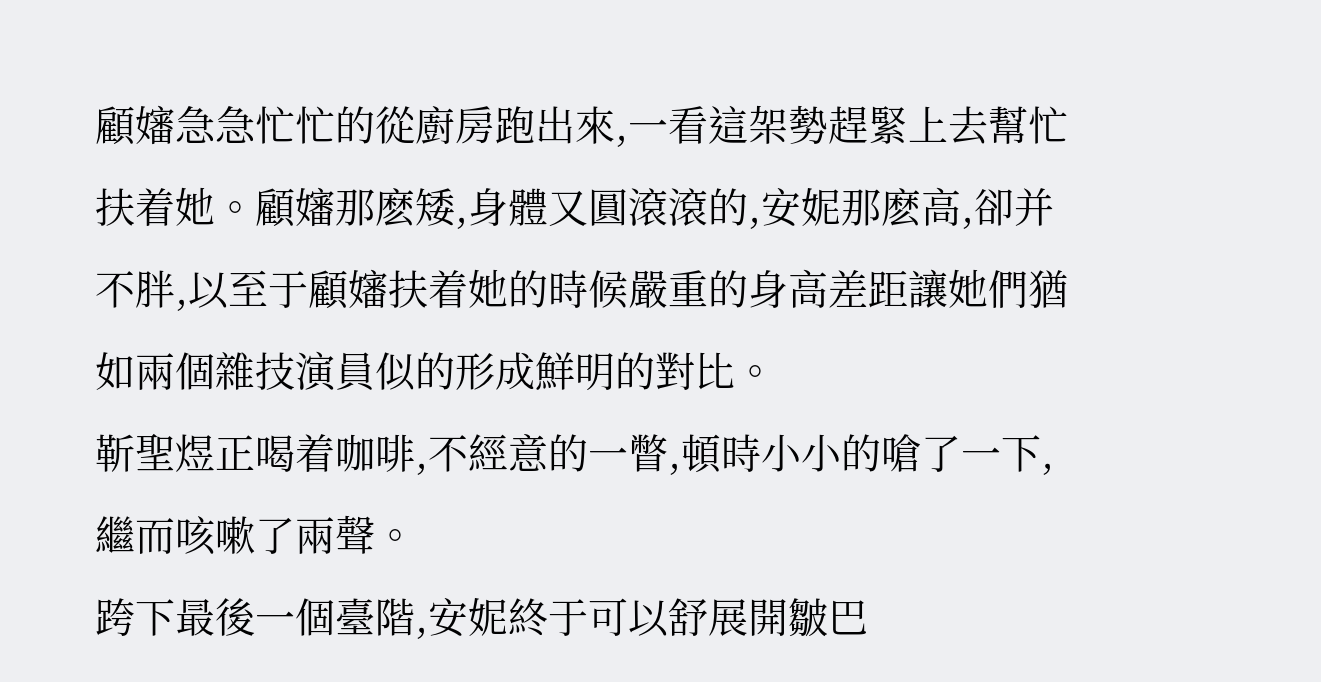顧嬸急急忙忙的從廚房跑出來,一看這架勢趕緊上去幫忙扶着她。顧嬸那麽矮,身體又圓滾滾的,安妮那麽高,卻并不胖,以至于顧嬸扶着她的時候嚴重的身高差距讓她們猶如兩個雜技演員似的形成鮮明的對比。
靳聖煜正喝着咖啡,不經意的一瞥,頓時小小的嗆了一下,繼而咳嗽了兩聲。
跨下最後一個臺階,安妮終于可以舒展開皺巴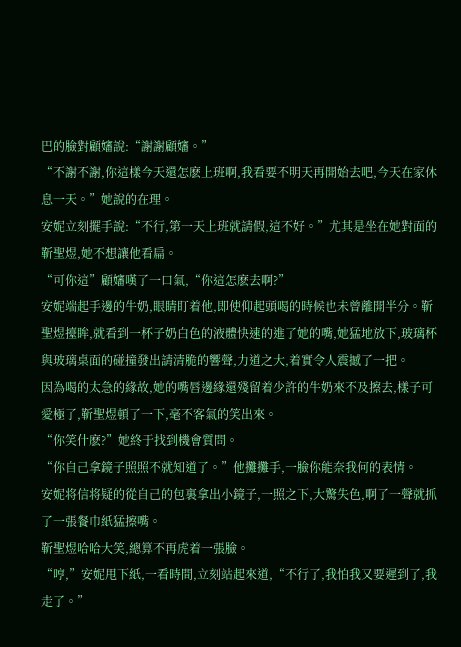巴的臉對顧嬸說:“謝謝顧嬸。”
“不謝不謝,你這樣今天還怎麽上班啊,我看要不明天再開始去吧,今天在家休息一天。”她說的在理。
安妮立刻擺手說:“不行,第一天上班就請假,這不好。”尤其是坐在她對面的靳聖煜,她不想讓他看扁。
“可你這”顧嬸嘆了一口氣,“你這怎麽去啊?”
安妮端起手邊的牛奶,眼睛盯着他,即使仰起頭喝的時候也未曾離開半分。靳聖煜擡眸,就看到一杯子奶白色的液體快速的進了她的嘴,她猛地放下,玻璃杯與玻璃桌面的碰撞發出請清脆的響聲,力道之大,着實令人震撼了一把。
因為喝的太急的緣故,她的嘴唇邊緣還殘留着少許的牛奶來不及擦去,樣子可愛極了,靳聖煜頓了一下,毫不客氣的笑出來。
“你笑什麽?”她終于找到機會質問。
“你自己拿鏡子照照不就知道了。”他攤攤手,一臉你能奈我何的表情。
安妮将信将疑的從自己的包裏拿出小鏡子,一照之下,大驚失色,啊了一聲就抓了一張餐巾紙猛擦嘴。
靳聖煜哈哈大笑,總算不再虎着一張臉。
“哼,”安妮甩下紙,一看時間,立刻站起來道,“不行了,我怕我又要遲到了,我走了。”